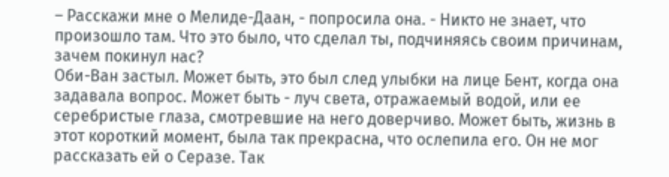– Расскажи мне о Мелиде-Даан, - попросила она. - Никто не знает, что произошло там. Что это было, что сделал ты, подчиняясь своим причинам, зачем покинул нас?
Оби-Ван застыл. Может быть, это был след улыбки на лице Бент, когда она задавала вопрос. Может быть - луч света, отражаемый водой, или ее серебристые глаза, смотревшие на него доверчиво. Может быть, жизнь в этот короткий момент, была так прекрасна, что ослепила его. Он не мог рассказать ей о Серазе. Так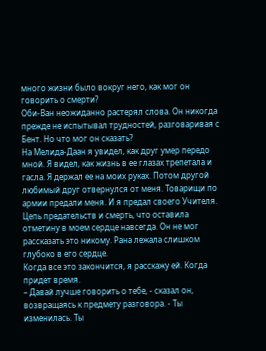много жизни было вокруг него, как мог он говорить о смерти?
Оби-Ван неожиданно растерял слова. Он никогда прежде не испытывал трудностей, разговаривая с Бент. Но что мог он сказать?
На Мелида-Даан я увидел, как друг умер передо мной. Я видел, как жизнь в ее глазах трепетала и гасла. Я держал ее на моих руках. Потом другой любимый друг отвернулся от меня. Товарищи по армии предали меня. И я предал своего Учителя. Цепь предательств и смерть, что оставила отметину в моем сердце навсегда. Он не мог рассказать это никому. Рана лежала слишком глубоко в его сердце.
Когда все это закончится, я расскажу ей. Когда придет время.
– Давай лучше говорить о тебе, - сказал он, возвращаясь к предмету разговора. - Ты изменилась. Ты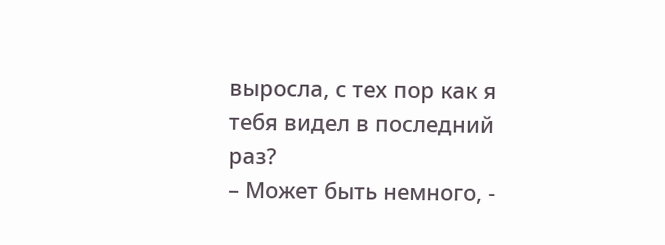выросла, с тех пор как я тебя видел в последний раз?
– Может быть немного, -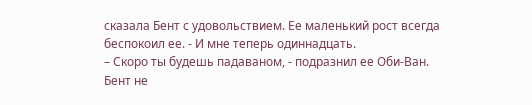сказала Бент с удовольствием. Ее маленький рост всегда беспокоил ее. - И мне теперь одиннадцать.
– Скоро ты будешь падаваном, - подразнил ее Оби-Ван.
Бент не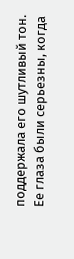поддержала его шутливый тон. Ее глаза были серьезны, когда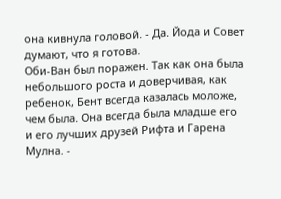она кивнула головой. - Да. Йода и Совет думают, что я готова.
Оби-Ван был поражен. Так как она была небольшого роста и доверчивая, как ребенок, Бент всегда казалась моложе, чем была. Она всегда была младше его и его лучших друзей Рифта и Гарена Мулна. -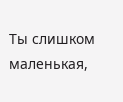Ты слишком маленькая,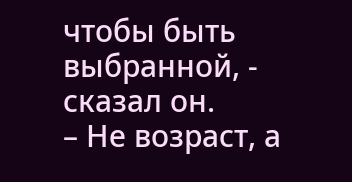чтобы быть выбранной, - сказал он.
– Не возраст, а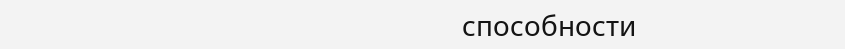способности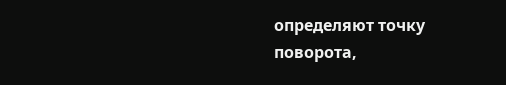определяют точку поворота,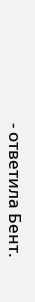- ответила Бент.